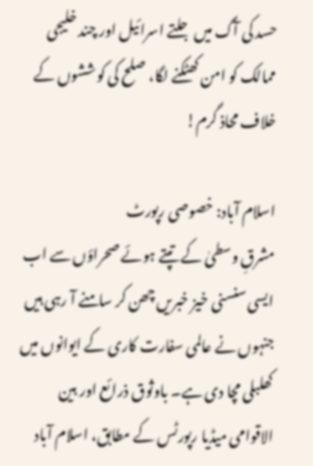حسد کی آگ میں جلتے اسرائیل اور چند خلیجی ممالک کو امن کھٹکنے لگا، صلح کی کوششوں کے خلاف محاذ گرم!

اسلام آباد: خصوصی رپورٹ
مشرقِ وسطیٰ کے تپتے ہوئے صحراؤں سے اب ایسی سنسنی خیز خبریں چھن کر سامنے آ رہی ہیں جنہوں نے عالمی سفارت کاری کے ایوانوں میں کھلبلی مچا دی ہے۔ باوثوق ذرائع اور بین الاقوامی میڈیا رپورٹس کے مطابق، اسلام آباد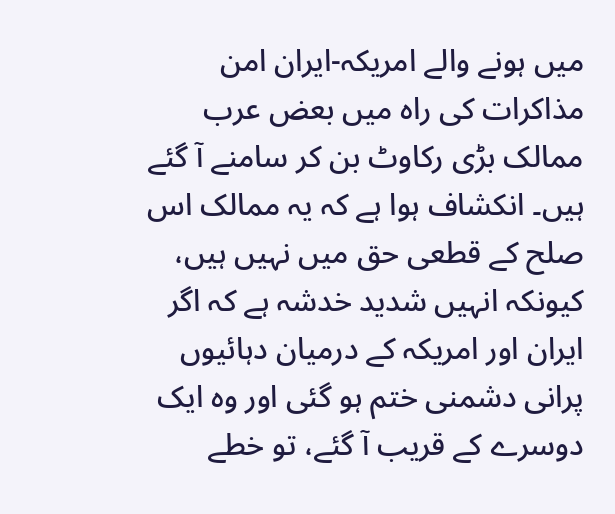میں ہونے والے امریکہ-ایران امن مذاکرات کی راہ میں بعض عرب ممالک بڑی رکاوٹ بن کر سامنے آ گئے ہیں۔ انکشاف ہوا ہے کہ یہ ممالک اس صلح کے قطعی حق میں نہیں ہیں، کیونکہ انہیں شدید خدشہ ہے کہ اگر ایران اور امریکہ کے درمیان دہائیوں پرانی دشمنی ختم ہو گئی اور وہ ایک دوسرے کے قریب آ گئے، تو خطے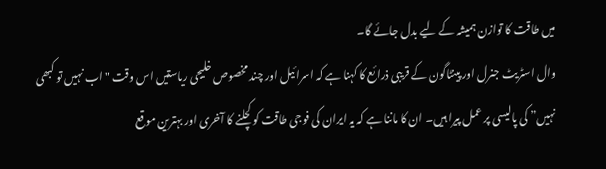میں طاقت کا توازن ہمیشہ کے لیے بدل جائے گا۔
وال اسٹریٹ جنرل اور پینٹاگون کے قریبی ذرائع کا کہنا ہے کہ اسرائیل اور چند مخصوص خلیجی ریاستیں اس وقت "اب نہیں تو کبھی نہیں” کی پالیسی پر عمل پیرا ہیں۔ ان کا ماننا ہے کہ یہ ایران کی فوجی طاقت کو کچلنے کا آخری اور بہترین موقع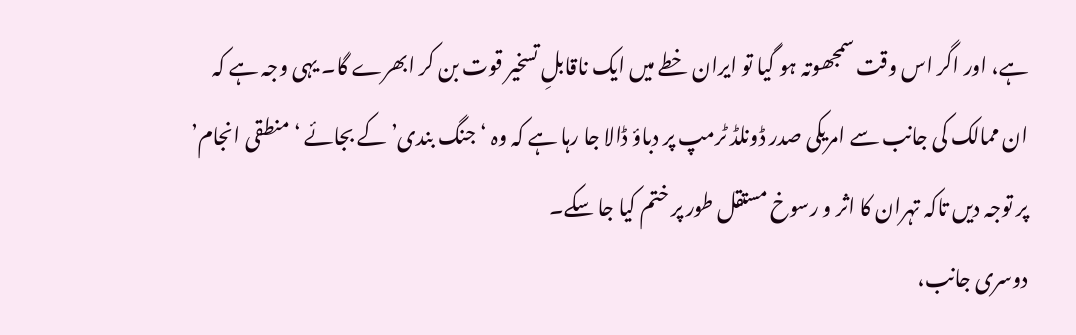ہے، اور اگر اس وقت سمجھوتہ ہو گیا تو ایران خطے میں ایک ناقابلِ تسخیر قوت بن کر ابھرے گا۔ یہی وجہ ہے کہ ان ممالک کی جانب سے امریکی صدر ڈونلڈ ٹرمپ پر دباؤ ڈالا جا رہا ہے کہ وہ ‘جنگ بندی’ کے بجائے ‘منطقی انجام’ پر توجہ دیں تاکہ تہران کا اثر و رسوخ مستقل طور پر ختم کیا جا سکے۔
دوسری جانب،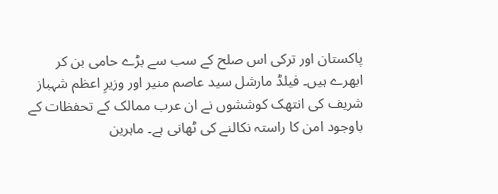پاکستان اور ترکی اس صلح کے سب سے بڑے حامی بن کر ابھرے ہیں۔ فیلڈ مارشل سید عاصم منیر اور وزیرِ اعظم شہباز شریف کی انتھک کوششوں نے ان عرب ممالک کے تحفظات کے باوجود امن کا راستہ نکالنے کی ٹھانی ہے۔ ماہرین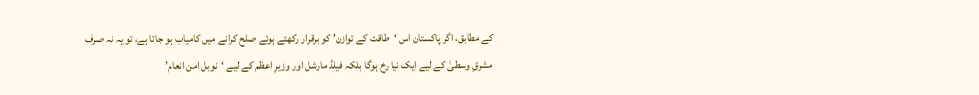کے مطابق، اگر پاکستان اس ‘طاقت کے توازن’ کو برقرار رکھتے ہوئے صلح کرانے میں کامیاب ہو جاتا ہے، تو یہ نہ صرف مشرقِ وسطیٰ کے لیے ایک نیا رخ ہوگا بلکہ فیلڈ مارشل اور وزیرِ اعظم کے لیے ‘نوبل امن انعام’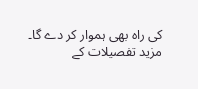کی راہ بھی ہموار کر دے گا۔
مزید تفصیلات کے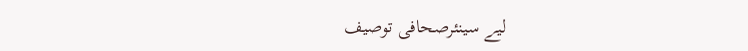لیے سینئرصحافی توصیف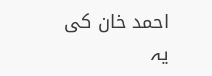احمد خان کی یہ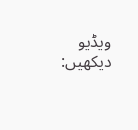ویڈیو دیکھیں: